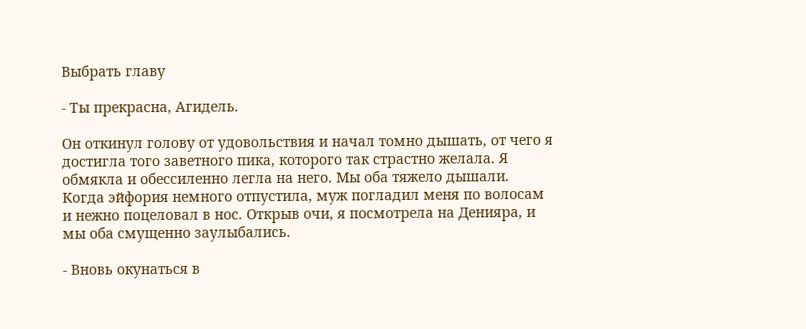Выбрать главу

- Ты прекрасна, Агидель.

Он откинул голову от удовольствия и начал томно дышать, от чего я достигла того заветного пика, которого так страстно желала. Я обмякла и обессиленно легла на него. Мы оба тяжело дышали. Когда эйфория немного отпустила, муж погладил меня по волосам и нежно поцеловал в нос. Открыв очи, я посмотрела на Денияра, и мы оба смущенно заулыбались.

- Вновь окунаться в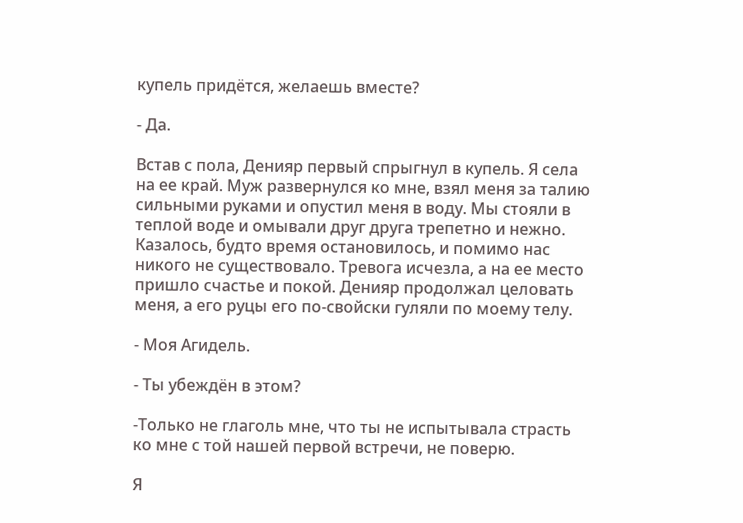купель придётся, желаешь вместе?

- Да.

Встав с пола, Денияр первый спрыгнул в купель. Я села на ее край. Муж развернулся ко мне, взял меня за талию сильными руками и опустил меня в воду. Мы стояли в теплой воде и омывали друг друга трепетно и нежно. Казалось, будто время остановилось, и помимо нас никого не существовало. Тревога исчезла, а на ее место пришло счастье и покой. Денияр продолжал целовать меня, а его руцы его по-свойски гуляли по моему телу.

- Моя Агидель.

- Ты убеждён в этом?

-Только не глаголь мне, что ты не испытывала страсть ко мне с той нашей первой встречи, не поверю.

Я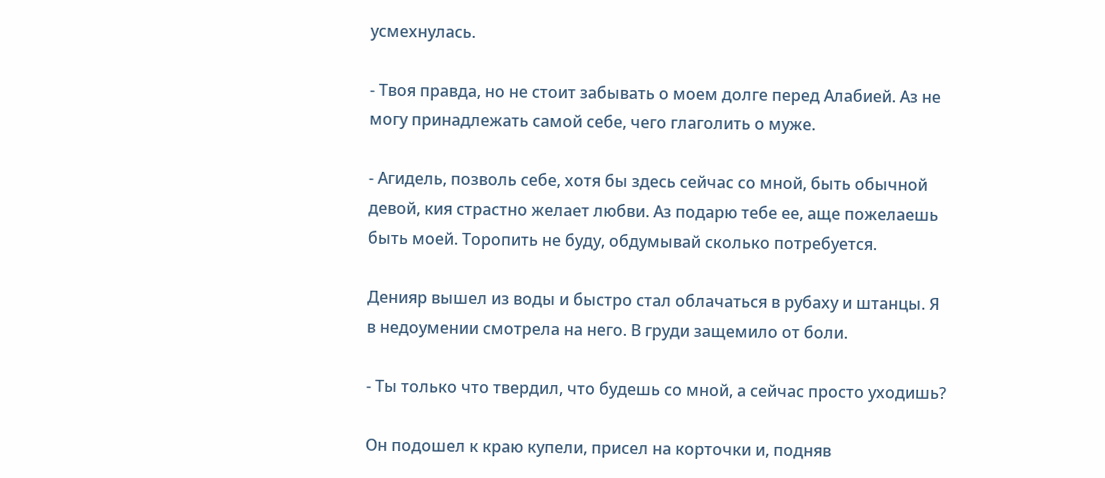усмехнулась.

- Твоя правда, но не стоит забывать о моем долге перед Алабией. Аз не могу принадлежать самой себе, чего глаголить о муже.

- Агидель, позволь себе, хотя бы здесь сейчас со мной, быть обычной девой, кия страстно желает любви. Аз подарю тебе ее, аще пожелаешь быть моей. Торопить не буду, обдумывай сколько потребуется.

Денияр вышел из воды и быстро стал облачаться в рубаху и штанцы. Я в недоумении смотрела на него. В груди защемило от боли.

- Ты только что твердил, что будешь со мной, а сейчас просто уходишь?

Он подошел к краю купели, присел на корточки и, подняв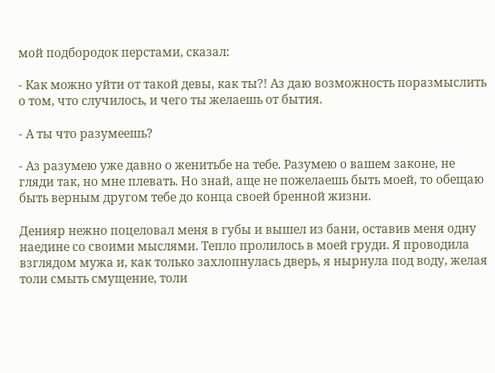мой подбородок перстами, сказал:

- Как можно уйти от такой девы, как ты?! Аз даю возможность поразмыслить о том, что случилось, и чего ты желаешь от бытия.

- А ты что разумеешь?

- Аз разумею уже давно о женитьбе на тебе. Разумею о вашем законе, не гляди так, но мне плевать. Но знай, аще не пожелаешь быть моей, то обещаю быть верным другом тебе до конца своей бренной жизни.

Денияр нежно поцеловал меня в губы и вышел из бани, оставив меня одну наедине со своими мыслями. Тепло пролилось в моей груди. Я проводила взглядом мужа и, как только захлопнулась дверь, я нырнула под воду, желая толи смыть смущение, толи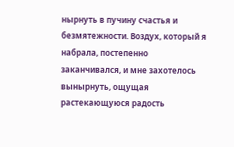нырнуть в пучину счастья и безмятежности. Воздух, который я набрала, постепенно заканчивался, и мне захотелось вынырнуть, ощущая растекающуюся радость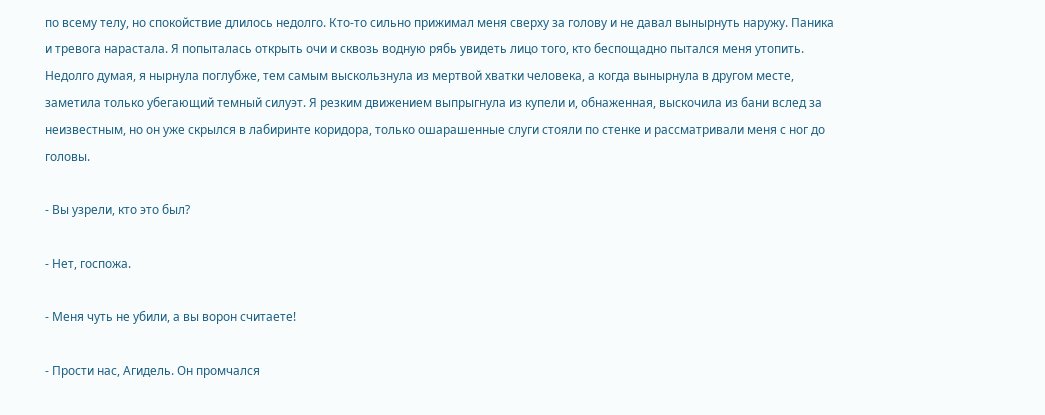по всему телу, но спокойствие длилось недолго. Кто-то сильно прижимал меня сверху за голову и не давал вынырнуть наружу. Паника и тревога нарастала. Я попыталась открыть очи и сквозь водную рябь увидеть лицо того, кто беспощадно пытался меня утопить. Недолго думая, я нырнула поглубже, тем самым выскользнула из мертвой хватки человека, а когда вынырнула в другом месте, заметила только убегающий темный силуэт. Я резким движением выпрыгнула из купели и, обнаженная, выскочила из бани вслед за неизвестным, но он уже скрылся в лабиринте коридора, только ошарашенные слуги стояли по стенке и рассматривали меня с ног до головы.

- Вы узрели, кто это был?

- Нет, госпожа.

- Меня чуть не убили, а вы ворон считаете!

- Прости нас, Агидель. Он промчался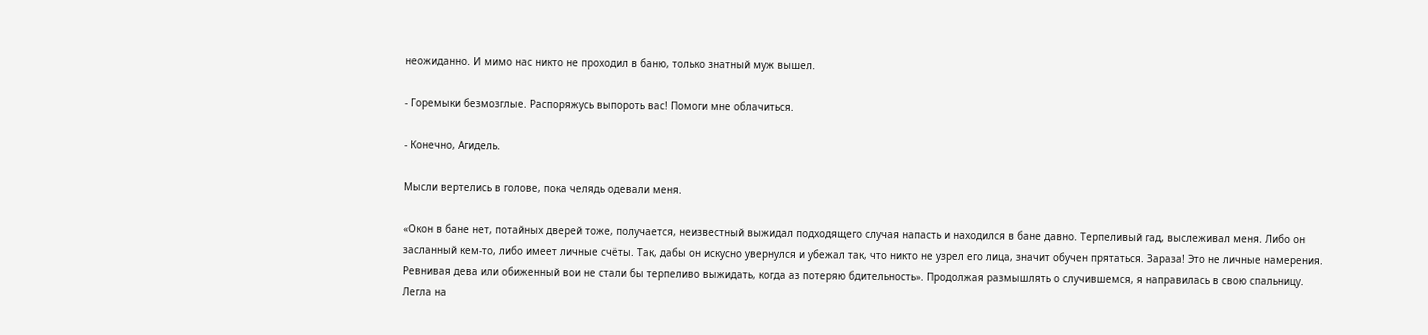неожиданно. И мимо нас никто не проходил в баню, только знатный муж вышел.

- Горемыки безмозглые. Распоряжусь выпороть вас! Помоги мне облачиться.

- Конечно, Агидель.

Мысли вертелись в голове, пока челядь одевали меня.

«Окон в бане нет, потайных дверей тоже, получается, неизвестный выжидал подходящего случая напасть и находился в бане давно. Терпеливый гад, выслеживал меня. Либо он засланный кем-то, либо имеет личные счёты. Так, дабы он искусно увернулся и убежал так, что никто не узрел его лица, значит обучен прятаться. Зараза! Это не личные намерения. Ревнивая дева или обиженный вои не стали бы терпеливо выжидать, когда аз потеряю бдительность». Продолжая размышлять о случившемся, я направилась в свою спальницу. Легла на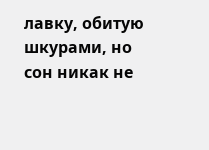лавку, обитую шкурами, но сон никак не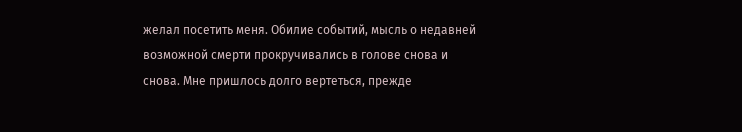желал посетить меня. Обилие событий, мысль о недавней возможной смерти прокручивались в голове снова и снова. Мне пришлось долго вертеться, прежде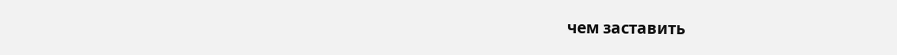чем заставить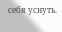себя уснуть.